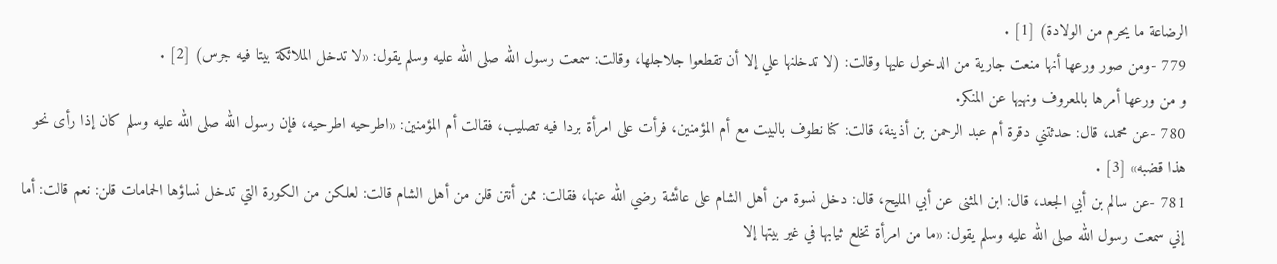الرضاعة ما يحرم من الولادة) [1] .
779 -ومن صور ورعها أنها منعت جارية من الدخول عليها وقالت: (لا تدخلنها علي إلا أن تقطعوا جلاجلها، وقالت: سمعت رسول الله صلى الله عليه وسلم يقول: «لا تدخل الملائكة بيتا فيه جرس) [2] .
و من ورعها أمرها بالمعروف ونهيها عن المنكر.
780 -عن محمد، قال: حدثتني دقرة أم عبد الرحمن بن أذينة، قالت: كنا نطوف بالبيت مع أم المؤمنين، فرأت على امرأة بردا فيه تصليب، فقالت أم المؤمنين: «اطرحيه اطرحيه، فإن رسول الله صلى الله عليه وسلم كان إذا رأى نحو هذا قضبه» [3] .
781 -عن سالم بن أبي الجعد، قال: ابن المثنى عن أبي المليح، قال: دخل نسوة من أهل الشام على عائشة رضي الله عنها، فقالت: ممن أنتن قلن من أهل الشام قالت: لعلكن من الكورة التي تدخل نساؤها الحمامات قلن: نعم قالت: أما إني سمعت رسول الله صلى الله عليه وسلم يقول: «ما من امرأة تخلع ثيابها في غير بيتها إلا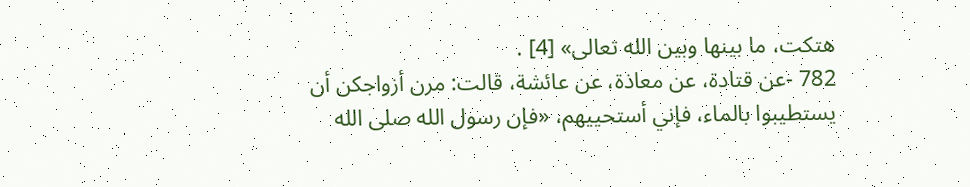هتكت، ما بينها وبين الله تعالى» [4] .
782 -عن قتادة، عن معاذة، عن عائشة، قالت: مرن أزواجكن أن يستطيبوا بالماء، فإني أستحييهم، «فإن رسول الله صلى الله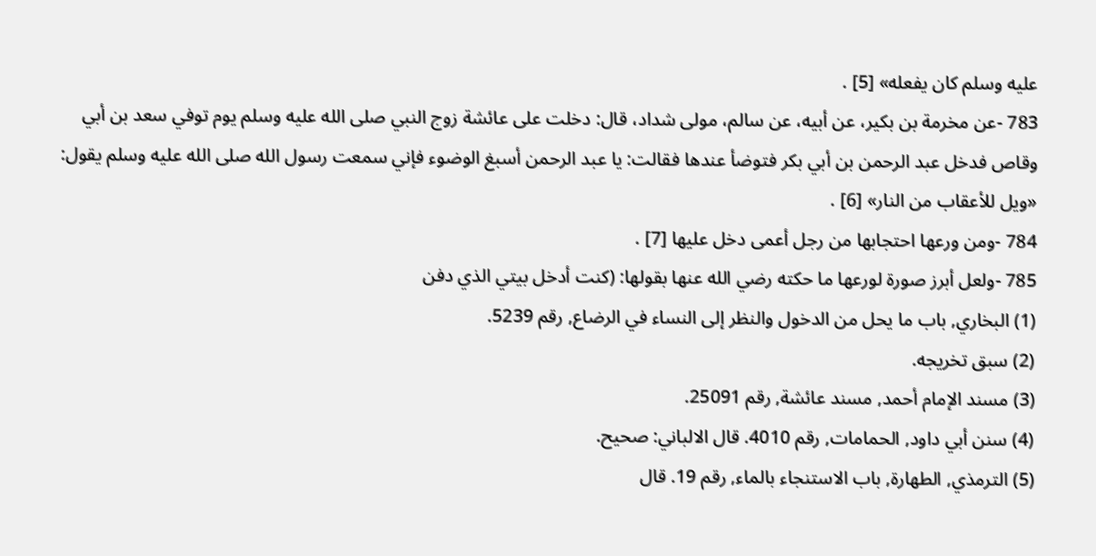عليه وسلم كان يفعله» [5] .
783 -عن مخرمة بن بكير، عن أبيه، عن سالم، مولى شداد، قال: دخلت على عائشة زوج النبي صلى الله عليه وسلم يوم توفي سعد بن أبي وقاص فدخل عبد الرحمن بن أبي بكر فتوضأ عندها فقالت: يا عبد الرحمن أسبغ الوضوء فإني سمعت رسول الله صلى الله عليه وسلم يقول: «ويل للأعقاب من النار» [6] .
784 -ومن ورعها احتجابها من رجل أعمى دخل عليها [7] .
785 -ولعل أبرز صورة لورعها ما حكته رضي الله عنها بقولها: (كنت أدخل بيتي الذي دفن
(1) البخاري, باب ما يحل من الدخول والنظر إلى النساء في الرضاع, رقم 5239.
(2) سبق تخريجه.
(3) مسند الإمام أحمد, مسند عائشة, رقم 25091.
(4) سنن أبي داود, الحمامات, رقم 4010. قال الالباني: صحيح.
(5) الترمذي, الطهارة, باب الاستنجاء بالماء, رقم 19. قال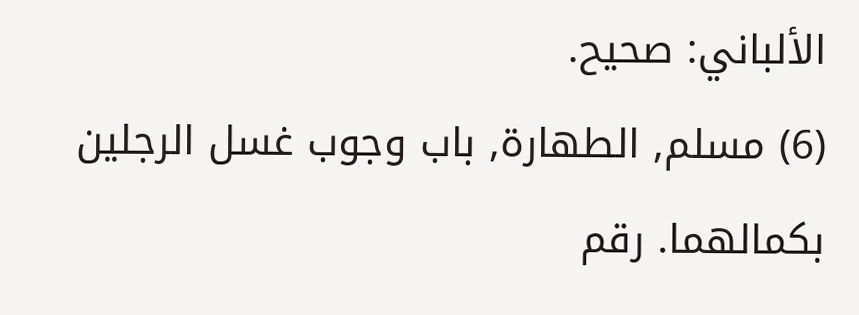الألباني: صحيح.
(6) مسلم, الطهارة, باب وجوب غسل الرجلين بكمالهما. رقم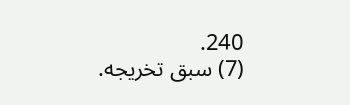240.
(7) سبق تخريجه.